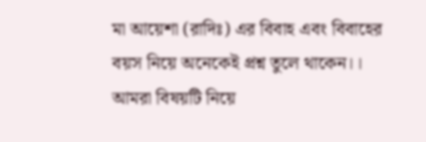মা আয়েশা (রাদিঃ) এর বিবাহ এবং বিবাহের বয়স নিয়ে অনেকেই প্রশ্ন তুলে থাকেন।। আমরা বিষয়টি নিয়ে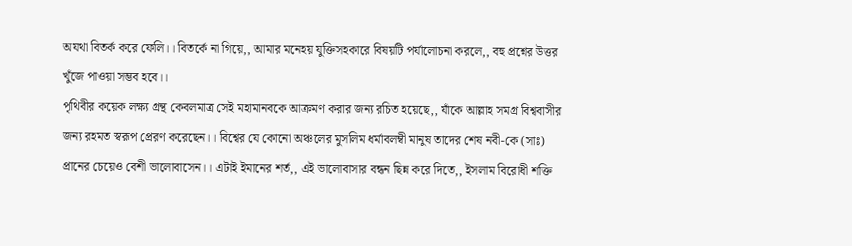অযথা বিতর্ক করে ফেলি।। বিতর্কে না গিয়ে,, আমার মনেহয় যুক্তিসহকারে বিষয়টি পর্যালোচনা করলে,, বহু প্রশ্নের উত্তর খুঁজে পাওয়া সম্ভব হবে।।
পৃথিবীর কয়েক লক্ষ্য গ্রন্থ কেবলমাত্র সেই মহামানবকে আক্রমণ করার জন্য রচিত হয়েছে,, যাঁকে আল্লাহ সমগ্র বিশ্ববাসীর জন্য রহমত স্বরূপ প্রেরণ করেছেন।। বিশ্বের যে কোনো অঞ্চলের মুসলিম ধর্মাবলম্বী মানুষ তাদের শেষ নবী-কে (সাঃ) প্রানের চেয়েও বেশী ভালোবাসেন।। এটাই ইমানের শর্ত,, এই ভালোবাসার বন্ধন ছিন্ন করে দিতে,, ইসলাম বিরোধী শক্তি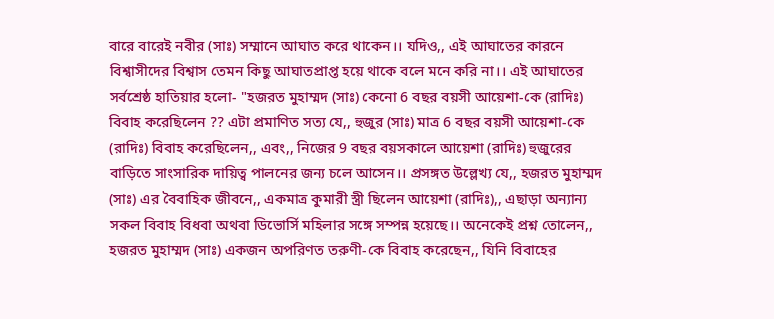বারে বারেই নবীর (সাঃ) সম্মানে আঘাত করে থাকেন।। যদিও,, এই আঘাতের কারনে বিশ্বাসীদের বিশ্বাস তেমন কিছু আঘাতপ্রাপ্ত হয়ে থাকে বলে মনে করি না।। এই আঘাতের সর্বশ্রেষ্ঠ হাতিয়ার হলো- "হজরত মুহাম্মদ (সাঃ) কেনো 6 বছর বয়সী আয়েশা-কে (রাদিঃ) বিবাহ করেছিলেন ?? এটা প্রমাণিত সত্য যে,, হুজুর (সাঃ) মাত্র 6 বছর বয়সী আয়েশা-কে (রাদিঃ) বিবাহ করেছিলেন,, এবং,, নিজের 9 বছর বয়সকালে আয়েশা (রাদিঃ) হুজুরের বাড়িতে সাংসারিক দায়িত্ব পালনের জন্য চলে আসেন।। প্রসঙ্গত উল্লেখ্য যে,, হজরত মুহাম্মদ (সাঃ) এর বৈবাহিক জীবনে,, একমাত্র কুমারী স্ত্রী ছিলেন আয়েশা (রাদিঃ),, এছাড়া অন্যান্য সকল বিবাহ বিধবা অথবা ডিভোর্সি মহিলার সঙ্গে সম্পন্ন হয়েছে।। অনেকেই প্রশ্ন তোলেন,, হজরত মুহাম্মদ (সাঃ) একজন অপরিণত তরুণী-কে বিবাহ করেছেন,, যিনি বিবাহের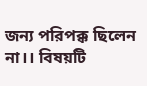জন্য পরিপক্ক ছিলেন না।। বিষয়টি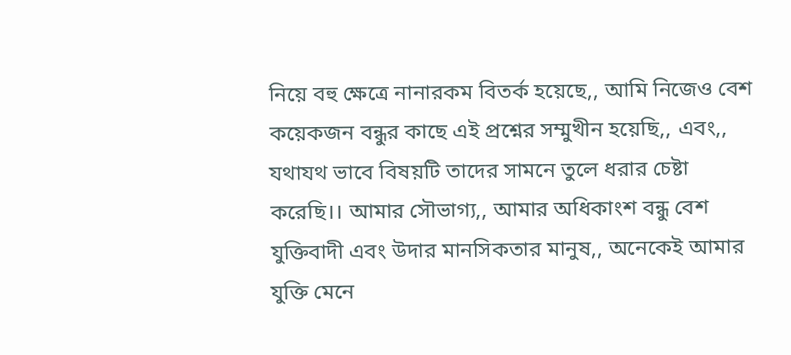নিয়ে বহু ক্ষেত্রে নানারকম বিতর্ক হয়েছে,, আমি নিজেও বেশ কয়েকজন বন্ধুর কাছে এই প্রশ্নের সম্মুখীন হয়েছি,, এবং,, যথাযথ ভাবে বিষয়টি তাদের সামনে তুলে ধরার চেষ্টা করেছি।। আমার সৌভাগ্য,, আমার অধিকাংশ বন্ধু বেশ যুক্তিবাদী এবং উদার মানসিকতার মানুষ,, অনেকেই আমার যুক্তি মেনে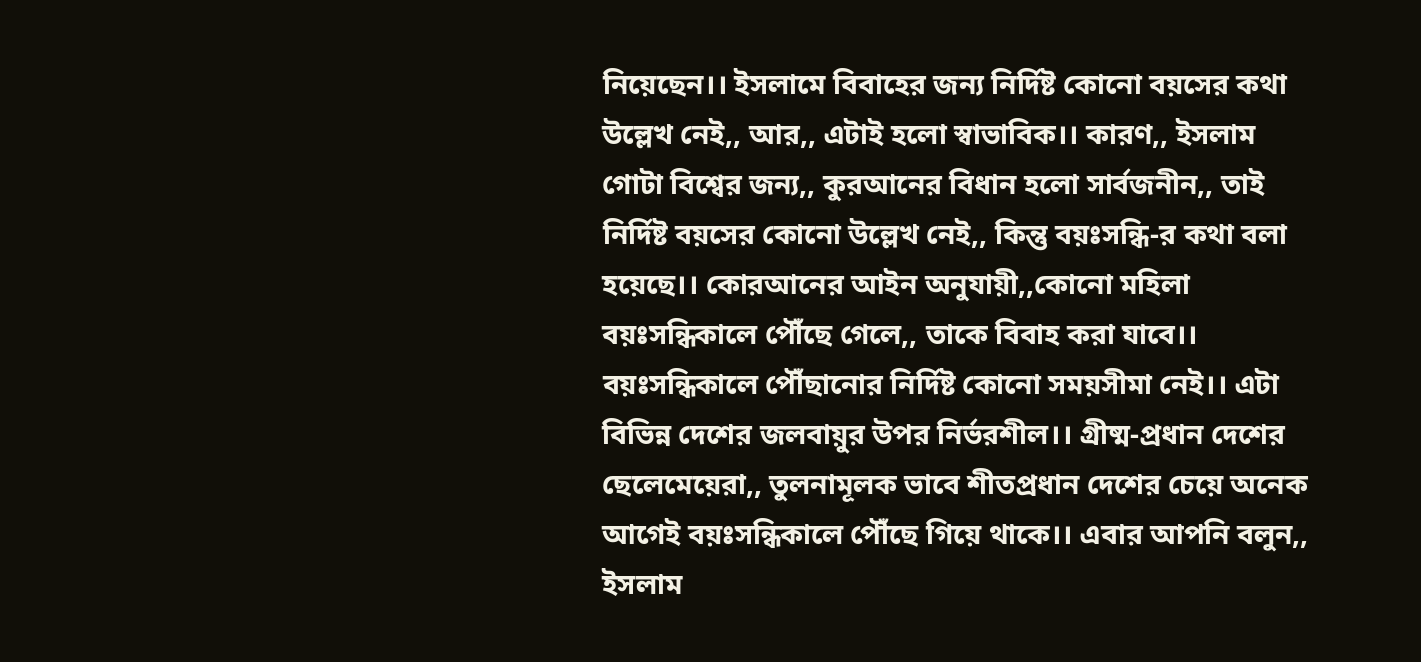নিয়েছেন।। ইসলামে বিবাহের জন্য নির্দিষ্ট কোনো বয়সের কথা উল্লেখ নেই,, আর,, এটাই হলো স্বাভাবিক।। কারণ,, ইসলাম গোটা বিশ্বের জন্য,, কুরআনের বিধান হলো সার্বজনীন,, তাই নির্দিষ্ট বয়সের কোনো উল্লেখ নেই,, কিন্তু বয়ঃসন্ধি-র কথা বলা হয়েছে।। কোরআনের আইন অনুযায়ী,,কোনো মহিলা বয়ঃসন্ধিকালে পৌঁছে গেলে,, তাকে বিবাহ করা যাবে।। বয়ঃসন্ধিকালে পৌঁছানোর নির্দিষ্ট কোনো সময়সীমা নেই।। এটা বিভিন্ন দেশের জলবায়ুর উপর নির্ভরশীল।। গ্রীষ্ম-প্রধান দেশের ছেলেমেয়েরা,, তুলনামূলক ভাবে শীতপ্রধান দেশের চেয়ে অনেক আগেই বয়ঃসন্ধিকালে পৌঁছে গিয়ে থাকে।। এবার আপনি বলুন,, ইসলাম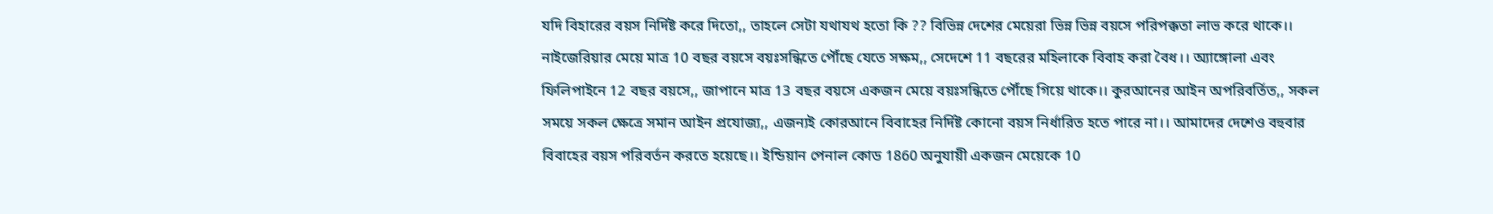যদি বিহারের বয়স নির্দিষ্ট করে দিতো,, তাহলে সেটা যথাযথ হতো কি ?? বিভিন্ন দেশের মেয়েরা ভিন্ন ভিন্ন বয়সে পরিপক্কতা লাভ করে থাকে।। নাইজেরিয়ার মেয়ে মাত্র 10 বছর বয়সে বয়ঃসন্ধিতে পৌঁছে যেতে সক্ষম,, সেদেশে 11 বছরের মহিলাকে বিবাহ করা বৈধ।। অ্যাঙ্গোলা এবং ফিলিপাইনে 12 বছর বয়সে,, জাপানে মাত্র 13 বছর বয়সে একজন মেয়ে বয়ঃসন্ধিতে পৌঁছে গিয়ে থাকে।। কুরআনের আইন অপরিবর্তিত,, সকল সময়ে সকল ক্ষেত্রে সমান আইন প্রযোজ্য,, এজন্যই কোরআনে বিবাহের নির্দিষ্ট কোনো বয়স নির্ধারিত হতে পারে না।। আমাদের দেশেও বহুবার বিবাহের বয়স পরিবর্তন করতে হয়েছে।। ইন্ডিয়ান পেনাল কোড 1860 অনুযায়ী একজন মেয়েকে 10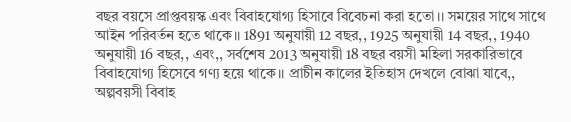বছর বয়সে প্রাপ্তবয়স্ক এবং বিবাহযোগ্য হিসাবে বিবেচনা করা হতো।। সময়ের সাথে সাথে আইন পরিবর্তন হতে থাকে।। 1891 অনুযায়ী 12 বছর,, 1925 অনুযায়ী 14 বছর,, 1940 অনুযায়ী 16 বছর,, এবং,, সর্বশেষ 2013 অনুযায়ী 18 বছর বয়সী মহিলা সরকারিভাবে বিবাহযোগ্য হিসেবে গণ্য হয়ে থাকে।। প্রাচীন কালের ইতিহাস দেখলে বোঝা যাবে,, অল্পবয়সী বিবাহ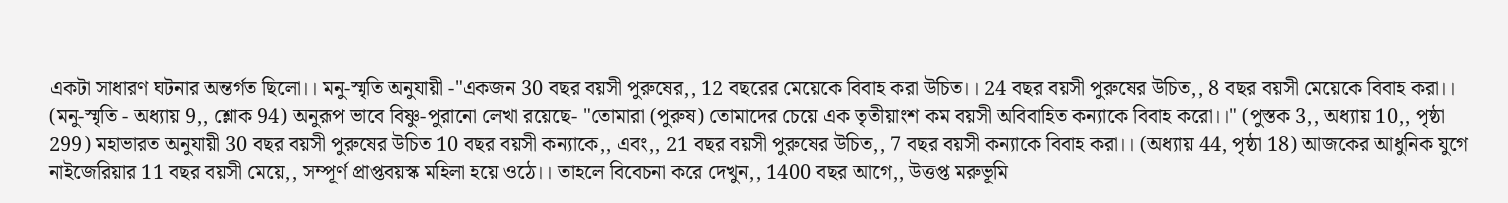একটা সাধারণ ঘটনার অন্তর্গত ছিলো।। মনু-স্মৃতি অনুযায়ী -"একজন 30 বছর বয়সী পুরুষের,, 12 বছরের মেয়েকে বিবাহ করা উচিত।। 24 বছর বয়সী পুরুষের উচিত,, 8 বছর বয়সী মেয়েকে বিবাহ করা।। (মনু-স্মৃতি - অধ্যায় 9,, শ্লোক 94) অনুরূপ ভাবে বিষ্ণু-পুরানো লেখা রয়েছে- "তোমারা (পুরুষ) তোমাদের চেয়ে এক তৃতীয়াংশ কম বয়সী অবিবাহিত কন্যাকে বিবাহ করো।।" (পুস্তক 3,, অধ্যায় 10,, পৃষ্ঠা 299) মহাভারত অনুযায়ী 30 বছর বয়সী পুরুষের উচিত 10 বছর বয়সী কন্যাকে,, এবং,, 21 বছর বয়সী পুরুষের উচিত,, 7 বছর বয়সী কন্যাকে বিবাহ করা।। (অধ্যায় 44, পৃষ্ঠা 18) আজকের আধুনিক যুগে নাইজেরিয়ার 11 বছর বয়সী মেয়ে,, সম্পূর্ণ প্রাপ্তবয়স্ক মহিলা হয়ে ওঠে।। তাহলে বিবেচনা করে দেখুন,, 1400 বছর আগে,, উত্তপ্ত মরুভূমি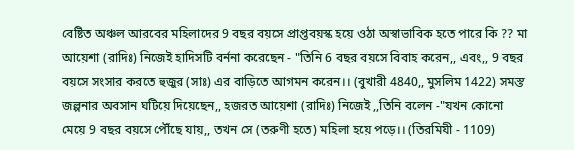বেষ্টিত অঞ্চল আরবের মহিলাদের 9 বছর বয়সে প্রাপ্তবয়স্ক হয়ে ওঠা অস্বাভাবিক হতে পারে কি ?? মা আয়েশা (রাদিঃ) নিজেই হাদিসটি বর্ননা করেছেন - "তিনি 6 বছর বয়সে বিবাহ করেন,, এবং,, 9 বছর বয়সে সংসার করতে হুজুর (সাঃ) এর বাড়িতে আগমন করেন।। (বুখারী 4840,, মুসলিম 1422) সমস্ত জল্পনার অবসান ঘটিয়ে দিয়েছেন,, হজরত আয়েশা (রাদিঃ) নিজেই ,,তিনি বলেন -"যখন কোনো মেয়ে 9 বছর বয়সে পৌঁছে যায়,, তখন সে (তরুণী হতে) মহিলা হয়ে পড়ে।। (তিরমিযী - 1109)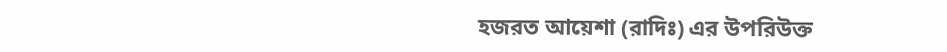হজরত আয়েশা (রাদিঃ) এর উপরিউক্ত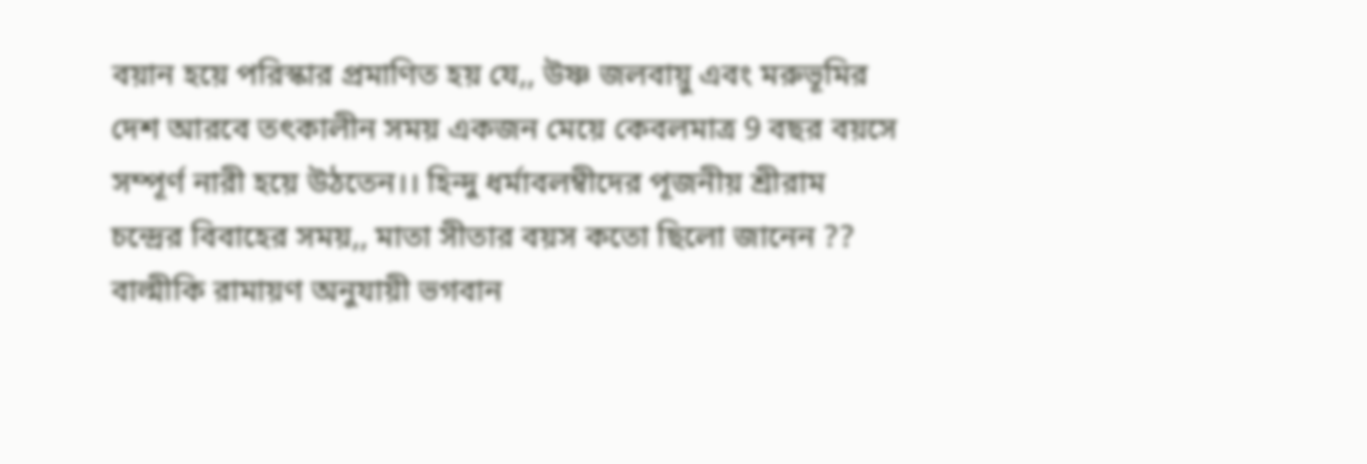বয়ান হয়ে পরিস্কার প্রমাণিত হয় যে,, উষ্ণ জলবায়ু এবং মরুভূমির দেশ আরবে তৎকালীন সময় একজন মেয়ে কেবলমাত্র 9 বছর বয়সে সম্পূর্ণ নারী হয়ে উঠতেন।। হিন্দু ধর্মাবলম্বীদের পূজনীয় শ্রীরাম চন্দ্রের বিবাহের সময়,, মাতা সীতার বয়স কতো ছিলো জানেন ?? বাল্মীকি রামায়ণ অনুযায়ী ভগবান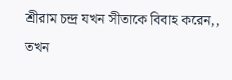শ্রীরাম চন্দ্র যখন সীতাকে বিবাহ করেন,, তখন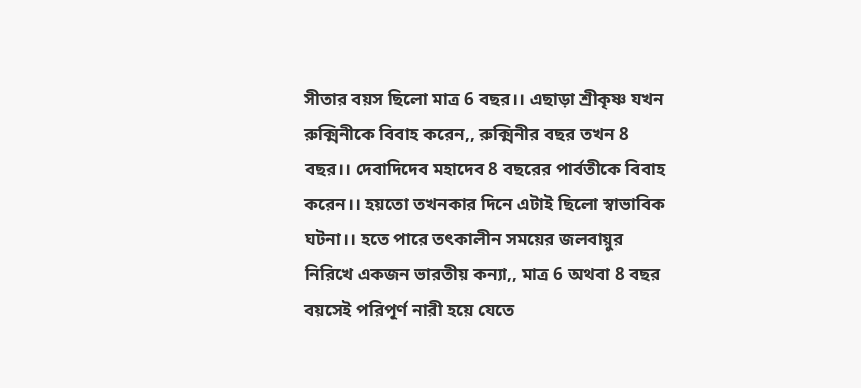সীতার বয়স ছিলো মাত্র 6 বছর।। এছাড়া শ্রীকৃষ্ণ যখন রুক্মিনীকে বিবাহ করেন,, রুক্মিনীর বছর তখন 8 বছর।। দেবাদিদেব মহাদেব 8 বছরের পার্বতীকে বিবাহ করেন।। হয়তো তখনকার দিনে এটাই ছিলো স্বাভাবিক ঘটনা।। হতে পারে তৎকালীন সময়ের জলবায়ুর নিরিখে একজন ভারতীয় কন্যা,, মাত্র 6 অথবা 8 বছর বয়সেই পরিপূর্ণ নারী হয়ে যেতে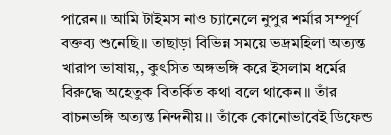পারেন।। আমি টাইমস নাও চ্যানেলে নুপুর শর্মার সম্পূর্ণ বক্তব্য শুনেছি।। তাছাড়া বিভিন্ন সময়ে ভদ্রমহিলা অত্যন্ত খারাপ ভাষায়,, কুৎসিত অঙ্গভঙ্গি করে ইসলাম ধর্মের বিরুদ্ধে অহেতুক বিতর্কিত কথা বলে থাকেন।। তাঁর বাচনভঙ্গি অত্যন্ত নিন্দনীয়।। তাঁকে কোনোভাবেই ডিফেন্ড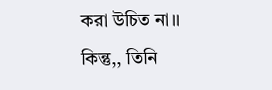করা উচিত না।। কিন্তু,, তিনি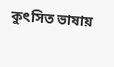কুৎসিত ভাষায়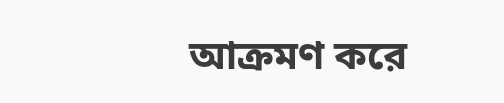আক্রমণ করে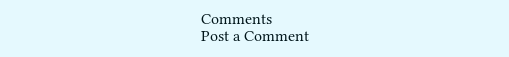Comments
Post a Comment